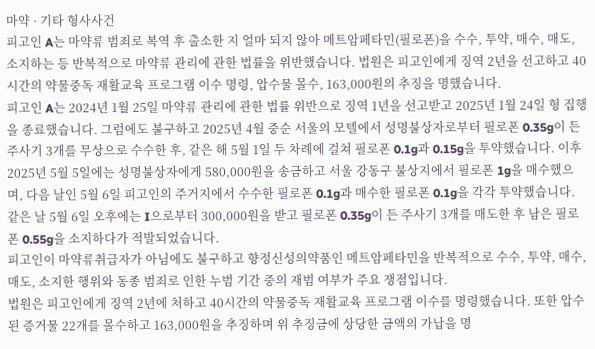마약 · 기타 형사사건
피고인 A는 마약류 범죄로 복역 후 출소한 지 얼마 되지 않아 메트암페타민(필로폰)을 수수, 투약, 매수, 매도, 소지하는 등 반복적으로 마약류 관리에 관한 법률을 위반했습니다. 법원은 피고인에게 징역 2년을 선고하고 40시간의 약물중독 재활교육 프로그램 이수 명령, 압수물 몰수, 163,000원의 추징을 명했습니다.
피고인 A는 2024년 1월 25일 마약류 관리에 관한 법률 위반으로 징역 1년을 선고받고 2025년 1월 24일 형 집행을 종료했습니다. 그럼에도 불구하고 2025년 4월 중순 서울의 모텔에서 성명불상자로부터 필로폰 0.35g이 든 주사기 3개를 무상으로 수수한 후, 같은 해 5월 1일 두 차례에 걸쳐 필로폰 0.1g과 0.15g을 투약했습니다. 이후 2025년 5월 5일에는 성명불상자에게 580,000원을 송금하고 서울 강동구 불상지에서 필로폰 1g을 매수했으며, 다음 날인 5월 6일 피고인의 주거지에서 수수한 필로폰 0.1g과 매수한 필로폰 0.1g을 각각 투약했습니다. 같은 날 5월 6일 오후에는 I으로부터 300,000원을 받고 필로폰 0.35g이 든 주사기 3개를 매도한 후 남은 필로폰 0.55g을 소지하다가 적발되었습니다.
피고인이 마약류취급자가 아님에도 불구하고 향정신성의약품인 메트암페타민을 반복적으로 수수, 투약, 매수, 매도, 소지한 행위와 동종 범죄로 인한 누범 기간 중의 재범 여부가 주요 쟁점입니다.
법원은 피고인에게 징역 2년에 처하고 40시간의 약물중독 재활교육 프로그램 이수를 명령했습니다. 또한 압수된 증거물 22개를 몰수하고 163,000원을 추징하며 위 추징금에 상당한 금액의 가납을 명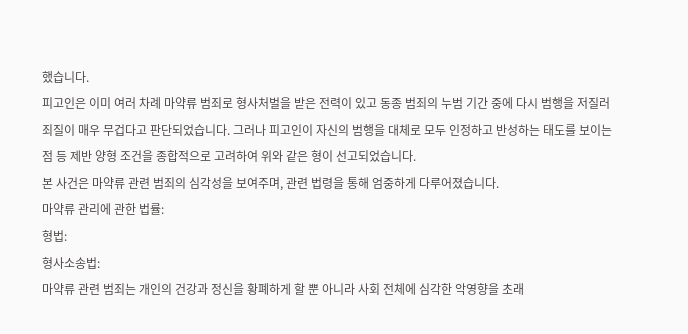했습니다.
피고인은 이미 여러 차례 마약류 범죄로 형사처벌을 받은 전력이 있고 동종 범죄의 누범 기간 중에 다시 범행을 저질러 죄질이 매우 무겁다고 판단되었습니다. 그러나 피고인이 자신의 범행을 대체로 모두 인정하고 반성하는 태도를 보이는 점 등 제반 양형 조건을 종합적으로 고려하여 위와 같은 형이 선고되었습니다.
본 사건은 마약류 관련 범죄의 심각성을 보여주며, 관련 법령을 통해 엄중하게 다루어졌습니다.
마약류 관리에 관한 법률:
형법:
형사소송법:
마약류 관련 범죄는 개인의 건강과 정신을 황폐하게 할 뿐 아니라 사회 전체에 심각한 악영향을 초래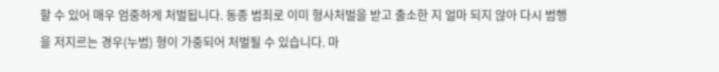할 수 있어 매우 엄중하게 처벌됩니다. 동종 범죄로 이미 형사처벌을 받고 출소한 지 얼마 되지 않아 다시 범행을 저지르는 경우(누범) 형이 가중되어 처벌될 수 있습니다. 마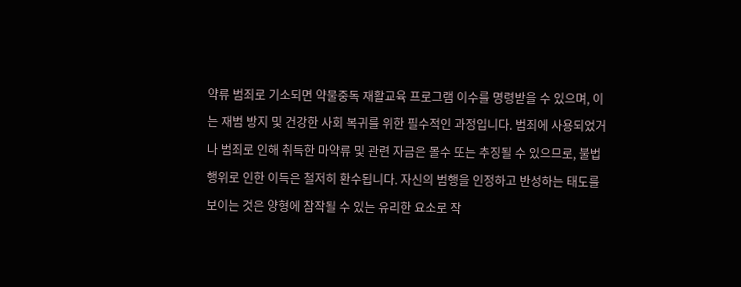약류 범죄로 기소되면 약물중독 재활교육 프로그램 이수를 명령받을 수 있으며, 이는 재범 방지 및 건강한 사회 복귀를 위한 필수적인 과정입니다. 범죄에 사용되었거나 범죄로 인해 취득한 마약류 및 관련 자금은 몰수 또는 추징될 수 있으므로, 불법 행위로 인한 이득은 철저히 환수됩니다. 자신의 범행을 인정하고 반성하는 태도를 보이는 것은 양형에 참작될 수 있는 유리한 요소로 작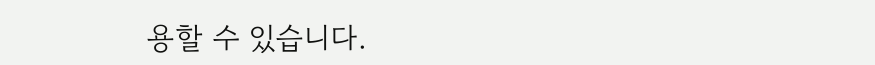용할 수 있습니다.